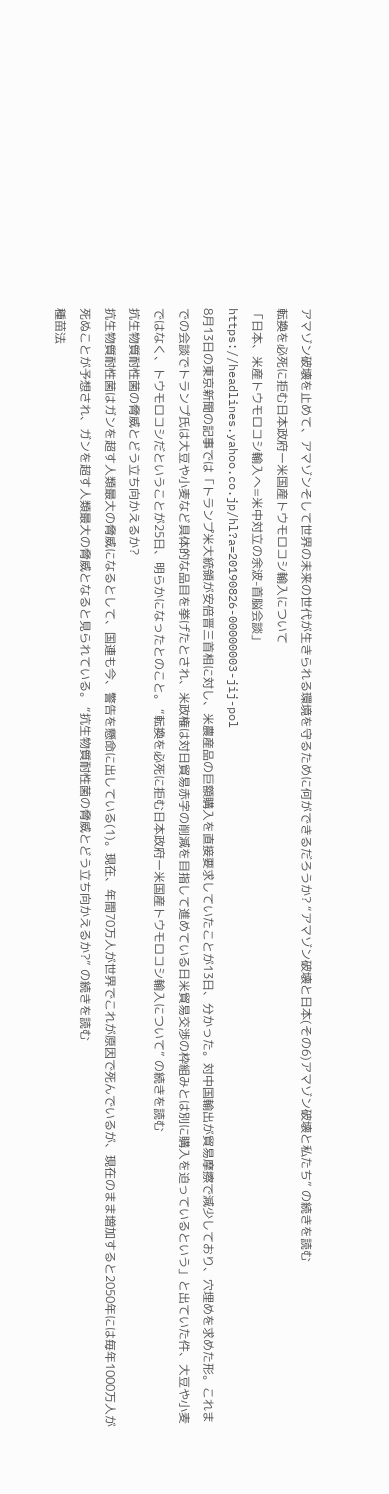アマゾン破壊を止めて、アマゾンそして世界の未来の世代が生きられる環境を守るために何ができるだろうか? “アマゾン破壊と日本(その6)アマゾン破壊と私たち” の続きを読む
転換を必死に拒む日本政府ー米国産トウモロコシ輸入について
「日本、米産トウモロコシ輸入へ=米中対立の余波-首脳会談」
https://headlines.yahoo.co.jp/hl?a=20190826-00000003-jij-pol
8月13日の東京新聞の記事では「トランプ米大統領が安倍晋三首相に対し、米農産品の巨額購入を直接要求していたことが13日、分かった。対中国輸出が貿易摩擦で減少しており、穴埋めを求めた形。これまでの会談でトランプ氏は大豆や小麦など具体的な品目を挙げたとされ、米政権は対日貿易赤字の削減を目指して進めている日米貿易交渉の枠組みとは別に購入を迫っているという」と出ていた件、大豆や小麦ではなく、トウモロコシだということが25日、明らかになったとのこと。 “転換を必死に拒む日本政府ー米国産トウモロコシ輸入について” の続きを読む
抗生物質耐性菌の脅威とどう立ち向かえるか?
抗生物質耐性菌はガンを超す人類最大の脅威になるとして、国連も今、警告を懸命に出している(1)。現在、年間70万人が世界でこれが原因で死んでいるが、現在のまま増加すると2050年には毎年1000万人が死ぬことが予想され、ガンを超す人類最大の脅威となると見られている。 “抗生物質耐性菌の脅威とどう立ち向かえるか?” の続きを読む
種苗法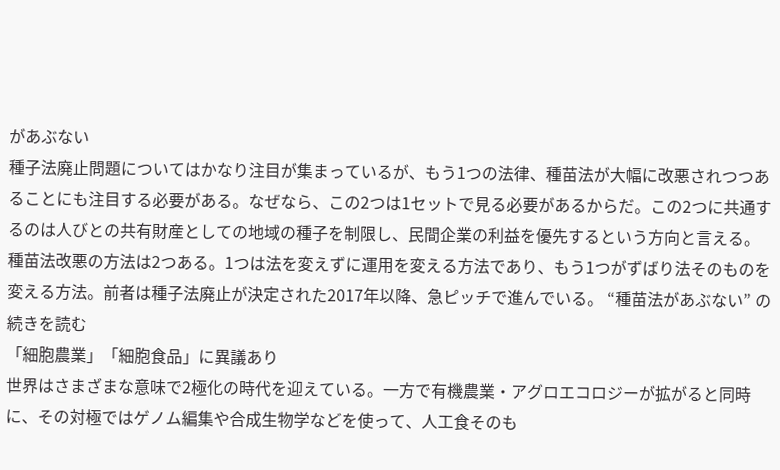があぶない
種子法廃止問題についてはかなり注目が集まっているが、もう1つの法律、種苗法が大幅に改悪されつつあることにも注目する必要がある。なぜなら、この2つは1セットで見る必要があるからだ。この2つに共通するのは人びとの共有財産としての地域の種子を制限し、民間企業の利益を優先するという方向と言える。
種苗法改悪の方法は2つある。1つは法を変えずに運用を変える方法であり、もう1つがずばり法そのものを変える方法。前者は種子法廃止が決定された2017年以降、急ピッチで進んでいる。 “種苗法があぶない” の続きを読む
「細胞農業」「細胞食品」に異議あり
世界はさまざまな意味で2極化の時代を迎えている。一方で有機農業・アグロエコロジーが拡がると同時に、その対極ではゲノム編集や合成生物学などを使って、人工食そのも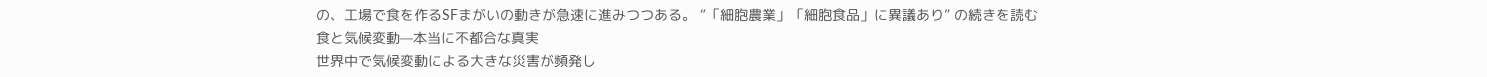の、工場で食を作るSFまがいの動きが急速に進みつつある。 “「細胞農業」「細胞食品」に異議あり” の続きを読む
食と気候変動—本当に不都合な真実
世界中で気候変動による大きな災害が頻発し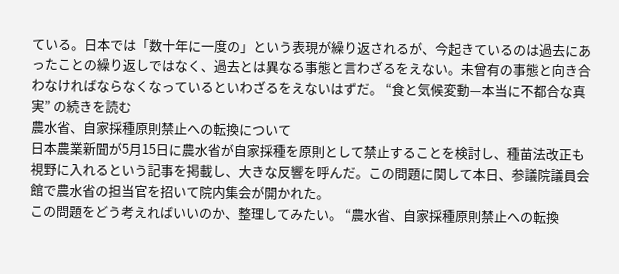ている。日本では「数十年に一度の」という表現が繰り返されるが、今起きているのは過去にあったことの繰り返しではなく、過去とは異なる事態と言わざるをえない。未曾有の事態と向き合わなければならなくなっているといわざるをえないはずだ。 “食と気候変動—本当に不都合な真実” の続きを読む
農水省、自家採種原則禁止への転換について
日本農業新聞が5月15日に農水省が自家採種を原則として禁止することを検討し、種苗法改正も視野に入れるという記事を掲載し、大きな反響を呼んだ。この問題に関して本日、参議院議員会館で農水省の担当官を招いて院内集会が開かれた。
この問題をどう考えればいいのか、整理してみたい。 “農水省、自家採種原則禁止への転換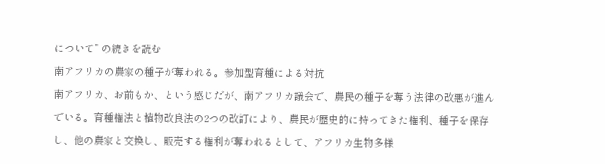について” の続きを読む
南アフリカの農家の種子が奪われる。参加型育種による対抗
南アフリカ、お前もか、という感じだが、南アフリカ議会で、農民の種子を奪う法律の改悪が進んでいる。育種権法と植物改良法の2つの改訂により、農民が歴史的に持ってきた権利、種子を保存し、他の農家と交換し、販売する権利が奪われるとして、アフリカ生物多様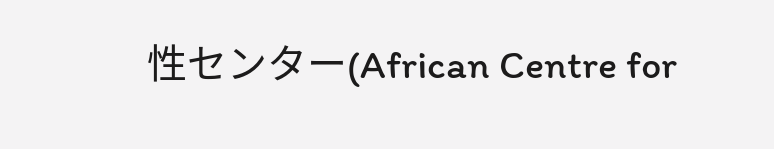性センター(African Centre for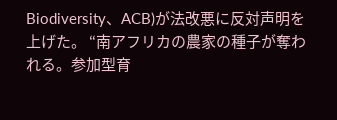Biodiversity、ACB)が法改悪に反対声明を上げた。 “南アフリカの農家の種子が奪われる。参加型育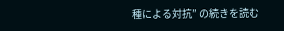種による対抗” の続きを読む